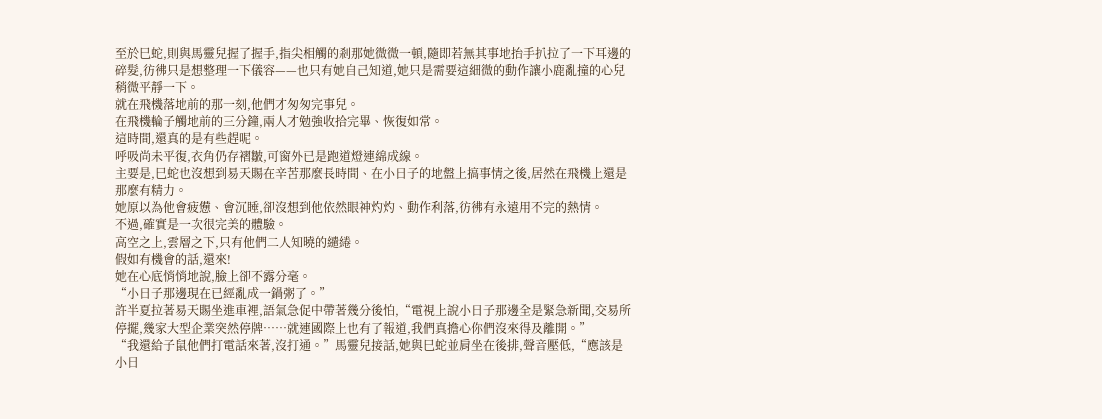至於巳蛇,則與馬靈兒握了握手,指尖相觸的剎那她微微一頓,隨即若無其事地抬手扒拉了一下耳邊的碎髮,彷彿只是想整理一下儀容——也只有她自己知道,她只是需要這細微的動作讓小鹿亂撞的心兒稍微平靜一下。
就在飛機落地前的那一刻,他們才匆匆完事兒。
在飛機輪子觸地前的三分鐘,兩人才勉強收拾完畢、恢復如常。
這時間,還真的是有些趕呢。
呼吸尚未平復,衣角仍存褶皺,可窗外已是跑道燈連綿成線。
主要是,巳蛇也沒想到易天賜在辛苦那麼長時間、在小日子的地盤上搞事情之後,居然在飛機上還是那麼有精力。
她原以為他會疲憊、會沉睡,卻沒想到他依然眼神灼灼、動作利落,彷彿有永遠用不完的熱情。
不過,確實是一次很完美的體驗。
高空之上,雲層之下,只有他們二人知曉的繾綣。
假如有機會的話,還來!
她在心底悄悄地說,臉上卻不露分毫。
“小日子那邊現在已經亂成一鍋粥了。”
許半夏拉著易天賜坐進車裡,語氣急促中帶著幾分後怕,“電視上說小日子那邊全是緊急新聞,交易所停擺,幾家大型企業突然停牌……就連國際上也有了報道,我們真擔心你們沒來得及離開。”
“我還給子鼠他們打電話來著,沒打通。”馬靈兒接話,她與巳蛇並肩坐在後排,聲音壓低,“應該是小日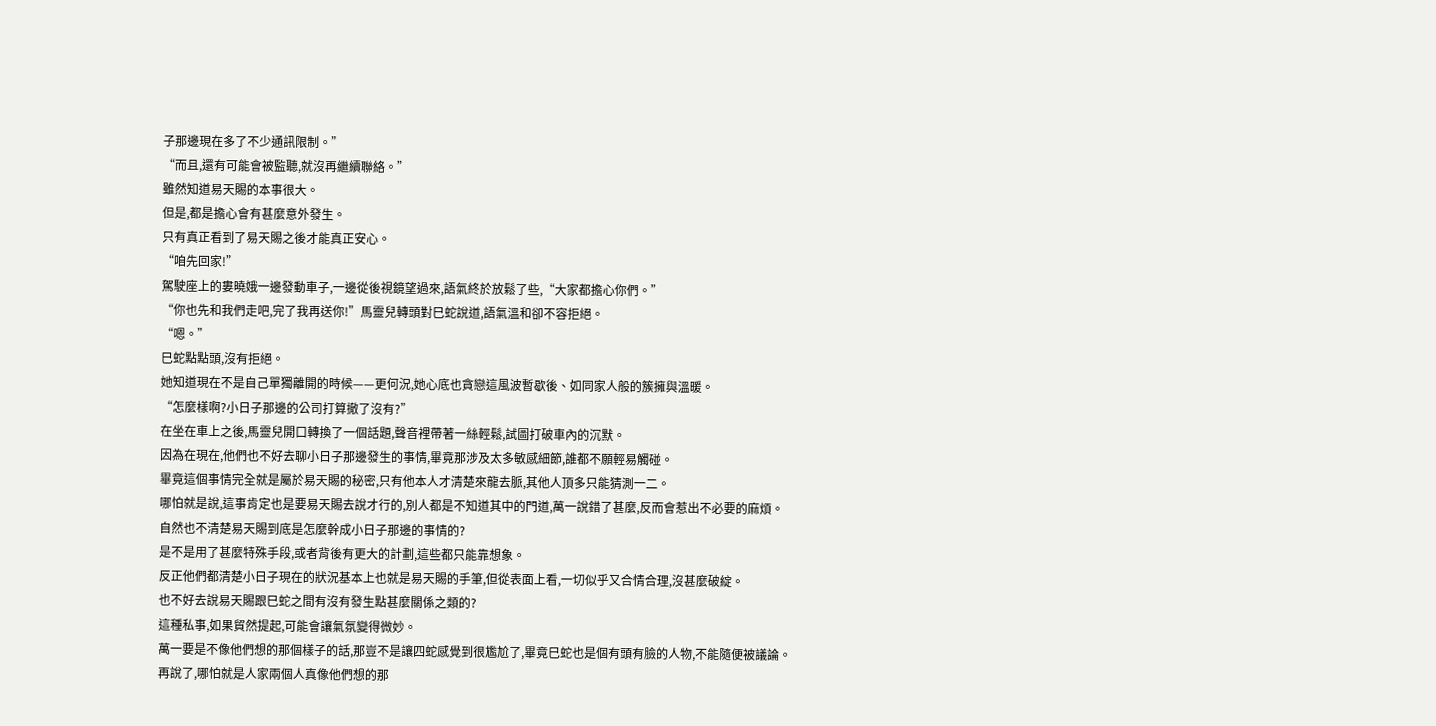子那邊現在多了不少通訊限制。”
“而且,還有可能會被監聽,就沒再繼續聯絡。”
雖然知道易天賜的本事很大。
但是,都是擔心會有甚麼意外發生。
只有真正看到了易天賜之後才能真正安心。
“咱先回家!”
駕駛座上的婁曉娥一邊發動車子,一邊從後視鏡望過來,語氣終於放鬆了些,“大家都擔心你們。”
“你也先和我們走吧,完了我再送你!”馬靈兒轉頭對巳蛇說道,語氣溫和卻不容拒絕。
“嗯。”
巳蛇點點頭,沒有拒絕。
她知道現在不是自己單獨離開的時候——更何況,她心底也貪戀這風波暫歇後、如同家人般的簇擁與溫暖。
“怎麼樣啊?小日子那邊的公司打算撤了沒有?”
在坐在車上之後,馬靈兒開口轉換了一個話題,聲音裡帶著一絲輕鬆,試圖打破車內的沉默。
因為在現在,他們也不好去聊小日子那邊發生的事情,畢竟那涉及太多敏感細節,誰都不願輕易觸碰。
畢竟這個事情完全就是屬於易天賜的秘密,只有他本人才清楚來龍去脈,其他人頂多只能猜測一二。
哪怕就是說,這事肯定也是要易天賜去說才行的,別人都是不知道其中的門道,萬一說錯了甚麼,反而會惹出不必要的麻煩。
自然也不清楚易天賜到底是怎麼幹成小日子那邊的事情的?
是不是用了甚麼特殊手段,或者背後有更大的計劃,這些都只能靠想象。
反正他們都清楚小日子現在的狀況基本上也就是易天賜的手筆,但從表面上看,一切似乎又合情合理,沒甚麼破綻。
也不好去說易天賜跟巳蛇之間有沒有發生點甚麼關係之類的?
這種私事,如果貿然提起,可能會讓氣氛變得微妙。
萬一要是不像他們想的那個樣子的話,那豈不是讓四蛇感覺到很尷尬了,畢竟巳蛇也是個有頭有臉的人物,不能隨便被議論。
再說了,哪怕就是人家兩個人真像他們想的那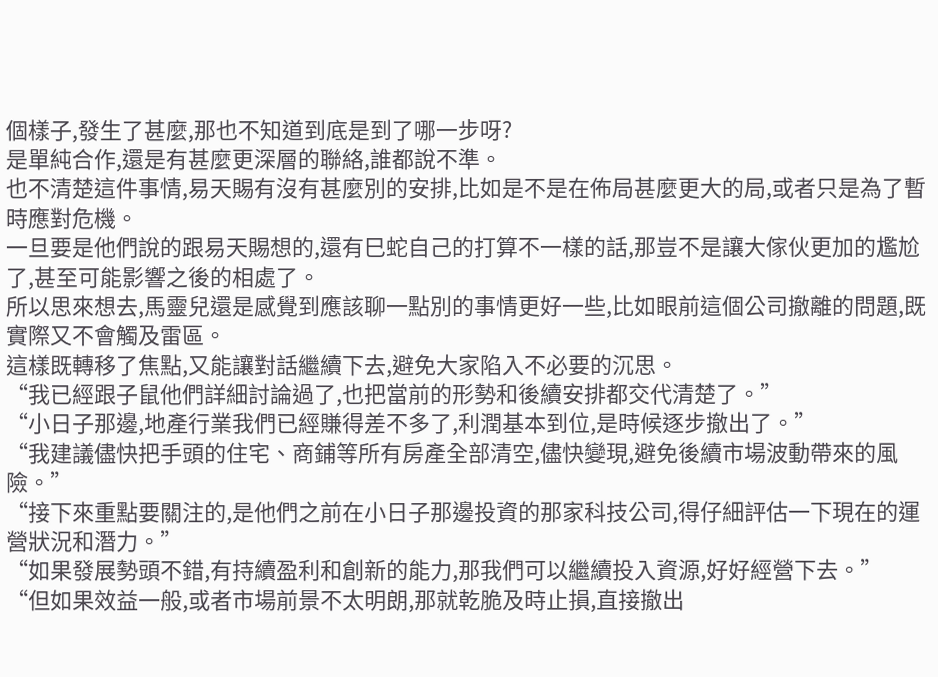個樣子,發生了甚麼,那也不知道到底是到了哪一步呀?
是單純合作,還是有甚麼更深層的聯絡,誰都說不準。
也不清楚這件事情,易天賜有沒有甚麼別的安排,比如是不是在佈局甚麼更大的局,或者只是為了暫時應對危機。
一旦要是他們說的跟易天賜想的,還有巳蛇自己的打算不一樣的話,那豈不是讓大傢伙更加的尷尬了,甚至可能影響之後的相處了。
所以思來想去,馬靈兒還是感覺到應該聊一點別的事情更好一些,比如眼前這個公司撤離的問題,既實際又不會觸及雷區。
這樣既轉移了焦點,又能讓對話繼續下去,避免大家陷入不必要的沉思。
“我已經跟子鼠他們詳細討論過了,也把當前的形勢和後續安排都交代清楚了。”
“小日子那邊,地產行業我們已經賺得差不多了,利潤基本到位,是時候逐步撤出了。”
“我建議儘快把手頭的住宅、商鋪等所有房產全部清空,儘快變現,避免後續市場波動帶來的風險。”
“接下來重點要關注的,是他們之前在小日子那邊投資的那家科技公司,得仔細評估一下現在的運營狀況和潛力。”
“如果發展勢頭不錯,有持續盈利和創新的能力,那我們可以繼續投入資源,好好經營下去。”
“但如果效益一般,或者市場前景不太明朗,那就乾脆及時止損,直接撤出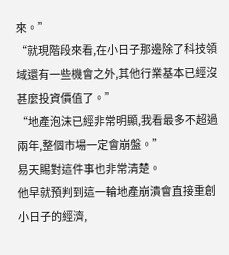來。”
“就現階段來看,在小日子那邊除了科技領域還有一些機會之外,其他行業基本已經沒甚麼投資價值了。”
“地產泡沫已經非常明顯,我看最多不超過兩年,整個市場一定會崩盤。”
易天賜對這件事也非常清楚。
他早就預判到這一輪地產崩潰會直接重創小日子的經濟,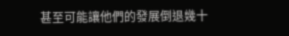甚至可能讓他們的發展倒退幾十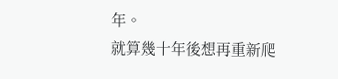年。
就算幾十年後想再重新爬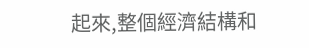起來,整個經濟結構和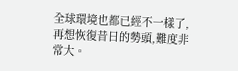全球環境也都已經不一樣了,再想恢復昔日的勢頭,難度非常大。